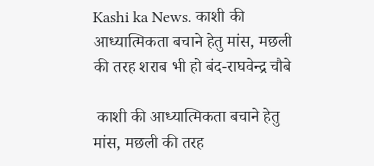Kashi ka News. काशी की आध्यात्मिकता बचाने हेतु मांस, मछली की तरह शराब भी हो बंद-राघवेन्द्र चौबे

 काशी की आध्यात्मिकता बचाने हेतु मांस, मछली की तरह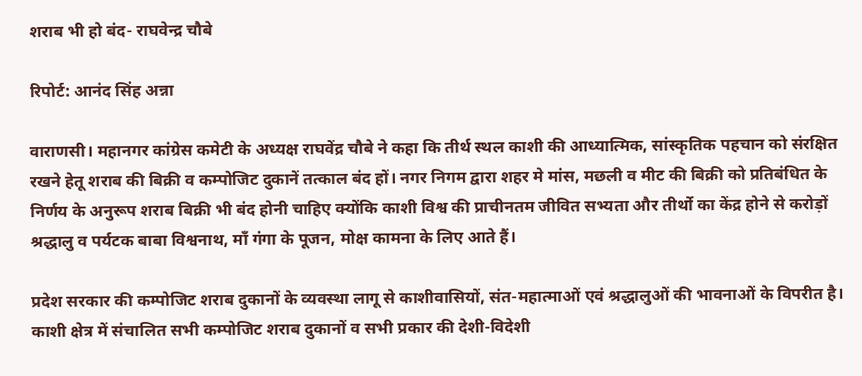शराब भी हो बंद- राघवेन्द्र चौबे

रिपोर्ट: आनंद सिंह अन्ना

वाराणसी। महानगर कांग्रेस कमेटी के अध्यक्ष राघवेंद्र चौबे ने कहा कि तीर्थ स्थल काशी की आध्यात्मिक, सांस्कृतिक पहचान को संरक्षित रखने हेतू शराब की बिक्री व कम्पोजिट दुकानें तत्काल बंद हों। नगर निगम द्वारा शहर मे मांस, मछली व मीट की बिक्री को प्रतिबंधित के निर्णय के अनुरूप शराब बिक्री भी बंद होनी चाहिए क्योंकि काशी विश्व की प्राचीनतम जीवित सभ्यता और तीर्थो का केंद्र होने से करोड़ों श्रद्धालु व पर्यटक बाबा विश्वनाथ, माँ गंगा के पूजन, मोक्ष कामना के लिए आते हैं।

प्रदेश सरकार की कम्पोजिट शराब दुकानों के व्यवस्था लागू से काशीवासियों, संत-महात्माओं एवं श्रद्धालुओं की भावनाओं के विपरीत है। काशी क्षेत्र में संचालित सभी कम्पोजिट शराब दुकानों व सभी प्रकार की देशी-विदेशी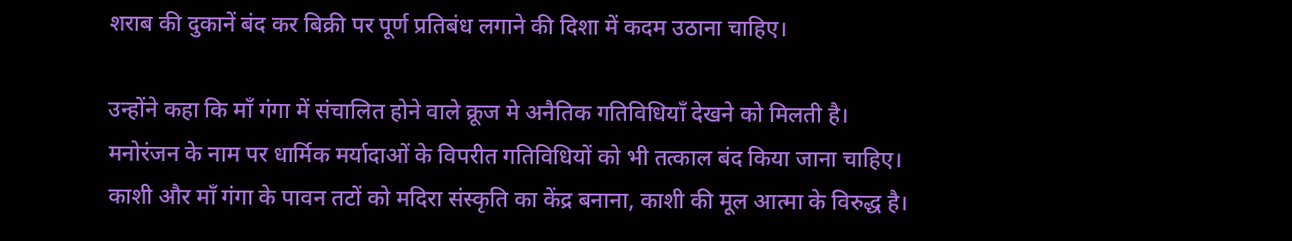शराब की दुकानें बंद कर बिक्री पर पूर्ण प्रतिबंध लगाने की दिशा में कदम उठाना चाहिए।

उन्होंने कहा कि माँ गंगा में संचालित होने वाले क्रूज मे अनैतिक गतिविधियाँ देखने को मिलती है। मनोरंजन के नाम पर धार्मिक मर्यादाओं के विपरीत गतिविधियों को भी तत्काल बंद किया जाना चाहिए। काशी और माँ गंगा के पावन तटों को मदिरा संस्कृति का केंद्र बनाना, काशी की मूल आत्मा के विरुद्ध है।